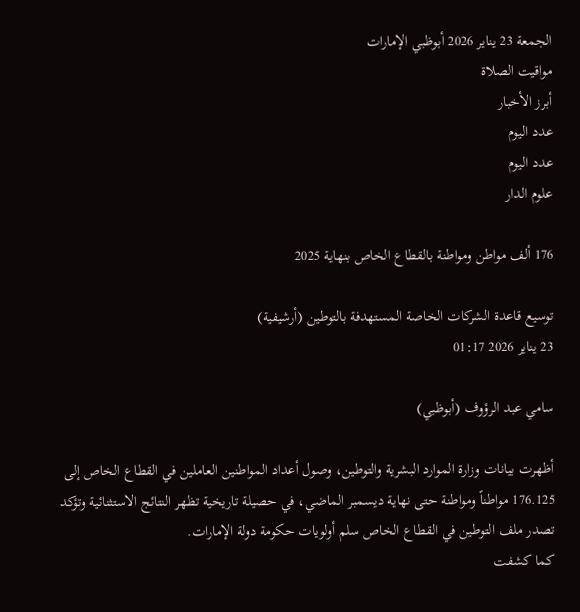الجمعة 23 يناير 2026 أبوظبي الإمارات
مواقيت الصلاة
أبرز الأخبار
عدد اليوم
عدد اليوم
علوم الدار

176 ألف مواطن ومواطنة بالقطاع الخاص بنهاية 2025

توسيع قاعدة الشركات الخاصة المستهدفة بالتوطين (أرشيفية)
23 يناير 2026 01:17

سامي عبد الرؤوف (أبوظبي)

أظهرت بيانات وزارة الموارد البشرية والتوطين، وصول أعداد المواطنين العاملين في القطاع الخاص إلى 176.125 مواطناً ومواطنة حتى نهاية ديسمبر الماضي، في حصيلة تاريخية تظهر النتائج الاستثنائية وتؤكد تصدر ملف التوطين في القطاع الخاص سلم أولويات حكومة دولة الإمارات.
كما كشفت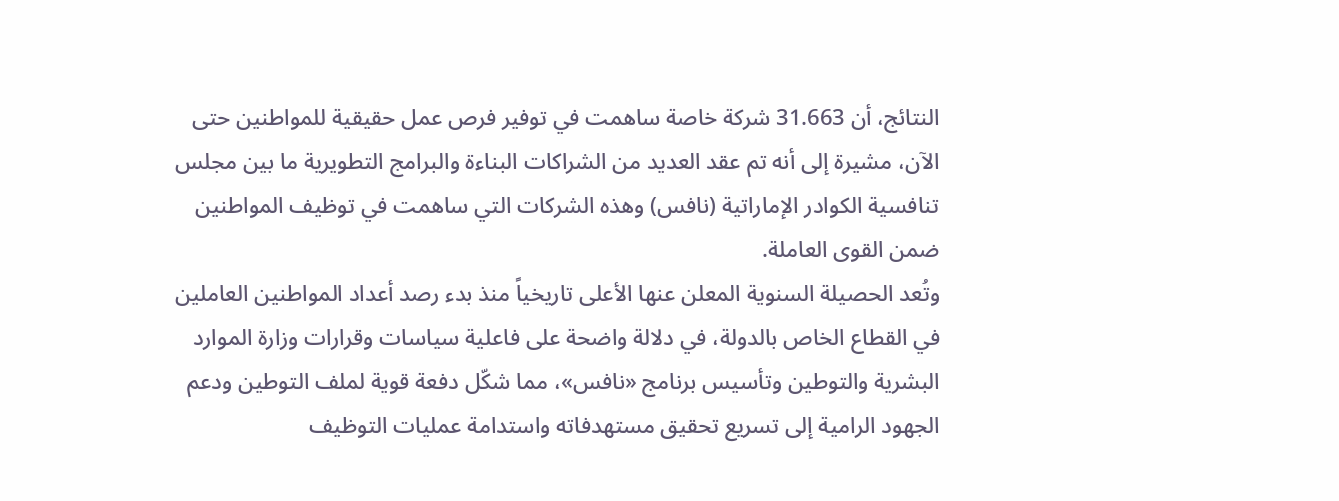النتائج، أن 31.663 شركة خاصة ساهمت في توفير فرص عمل حقيقية للمواطنين حتى الآن، مشيرة إلى أنه تم عقد العديد من الشراكات البناءة والبرامج التطويرية ما بين مجلس تنافسية الكوادر الإماراتية (نافس) وهذه الشركات التي ساهمت في توظيف المواطنين ضمن القوى العاملة.
وتُعد الحصيلة السنوية المعلن عنها الأعلى تاريخياً منذ بدء رصد أعداد المواطنين العاملين في القطاع الخاص بالدولة، في دلالة واضحة على فاعلية سياسات وقرارات وزارة الموارد البشرية والتوطين وتأسيس برنامج «نافس»، مما شكّل دفعة قوية لملف التوطين ودعم الجهود الرامية إلى تسريع تحقيق مستهدفاته واستدامة عمليات التوظيف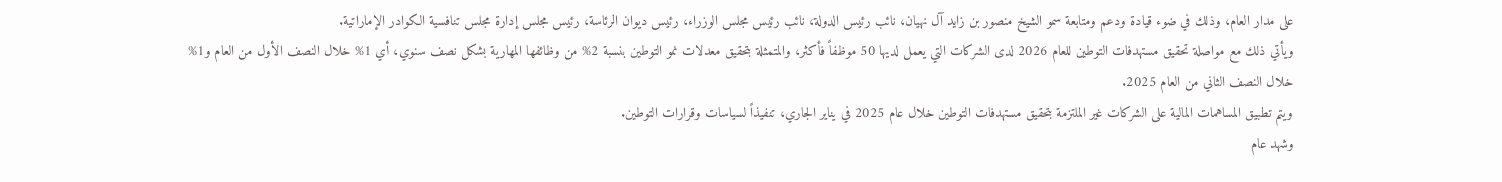على مدار العام، وذلك في ضوء قيادة ودعم ومتابعة سمو الشيخ منصور بن زايد آل نهيان، نائب رئيس الدولة، نائب رئيس مجلس الوزراء، رئيس ديوان الرئاسة، رئيس مجلس إدارة مجلس تنافسية الكوادر الإماراتية.
ويأتي ذلك مع مواصلة تحقيق مستهدفات التوطين للعام 2026 لدى الشركات التي يعمل لديها 50 موظفاً فأكثر، والمتمثلة بتحقيق معدلات نمو التوطين بنسبة 2% من وظائفها المهارية بشكل نصف سنوي، أي 1% خلال النصف الأول من العام و1% خلال النصف الثاني من العام 2025.
ويتم تطبيق المساهمات المالية على الشركات غير الملتزمة بتحقيق مستهدفات التوطين خلال عام 2025 في يناير الجاري، تنفيذاً لسياسات وقرارات التوطين.
وشهد عام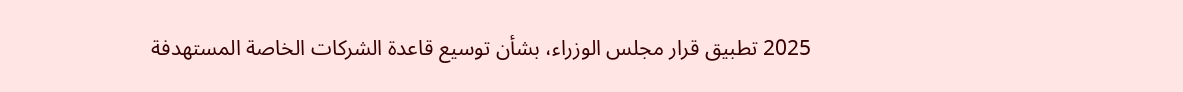2025 تطبيق قرار مجلس الوزراء، بشأن توسيع قاعدة الشركات الخاصة المستهدفة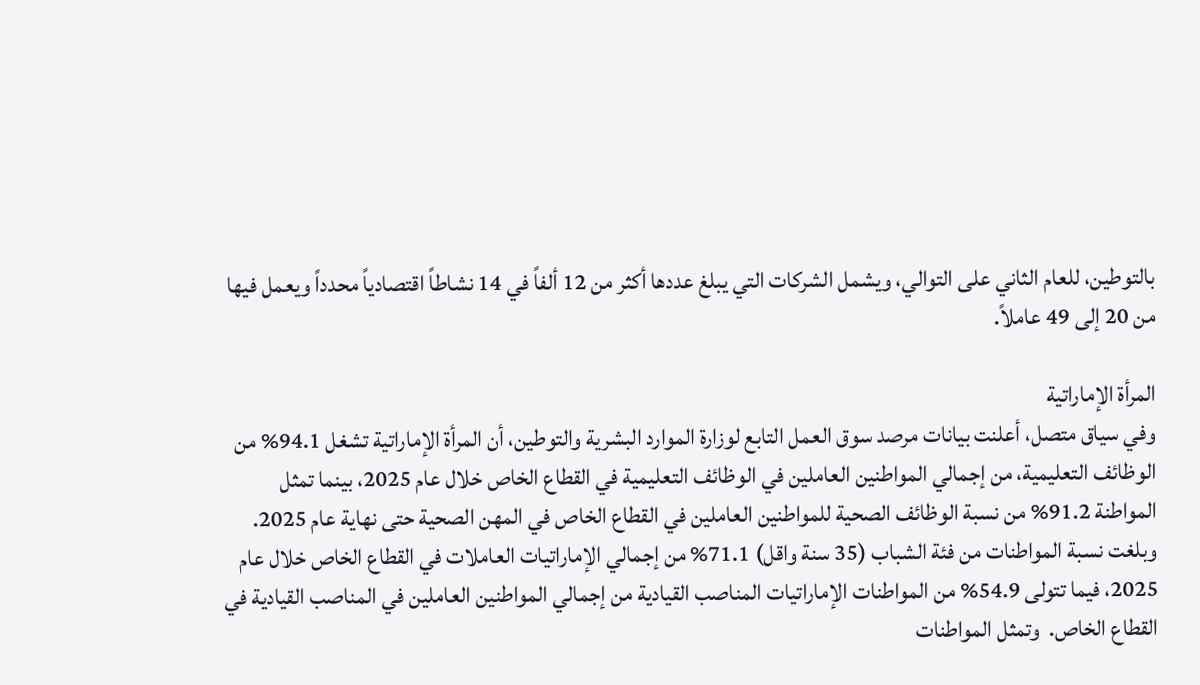بالتوطين، للعام الثاني على التوالي، ويشمل الشركات التي يبلغ عددها أكثر من 12 ألفاً في 14 نشاطاً اقتصادياً محدداً ويعمل فيها من 20 إلى 49 عاملاً.

المرأة الإماراتية
وفي سياق متصل، أعلنت بيانات مرصد سوق العمل التابع لوزارة الموارد البشرية والتوطين، أن المرأة الإماراتية تشغل 94.1% من الوظائف التعليمية، من إجمالي المواطنين العاملين في الوظائف التعليمية في القطاع الخاص خلال عام 2025، بينما تمثل المواطنة 91.2% من نسبة الوظائف الصحية للمواطنين العاملين في القطاع الخاص في المهن الصحية حتى نهاية عام 2025.
وبلغت نسبة المواطنات من فئة الشباب (35 سنة واقل) 71.1% من إجمالي الإماراتيات العاملات في القطاع الخاص خلال عام 2025، فيما تتولى 54.9% من المواطنات الإماراتيات المناصب القيادية من إجمالي المواطنين العاملين في المناصب القيادية في القطاع الخاص.  وتمثل المواطنات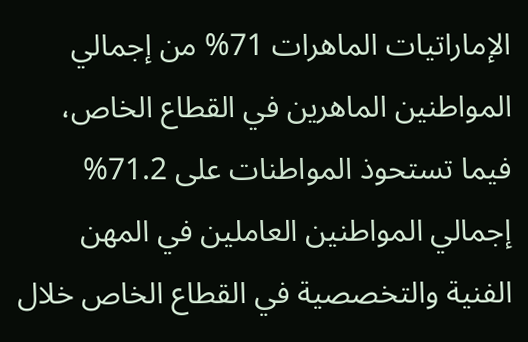الإماراتيات الماهرات 71% من إجمالي المواطنين الماهرين في القطاع الخاص، فيما تستحوذ المواطنات على 71.2% إجمالي المواطنين العاملين في المهن الفنية والتخصصية في القطاع الخاص خلال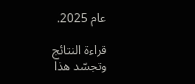عام 2025.

قراءة النتائج
وتجسّد هذا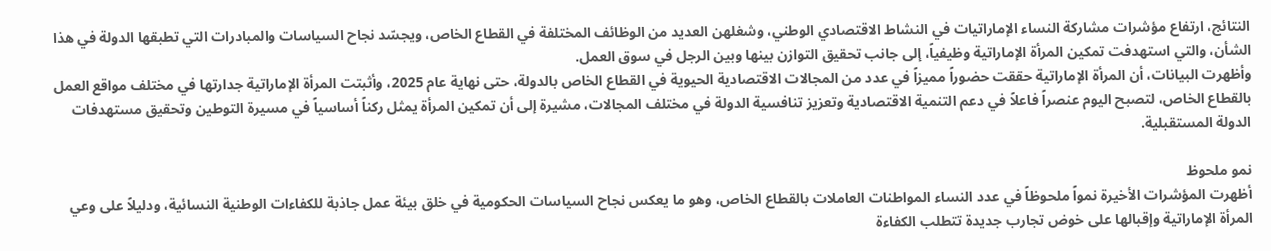النتائج، ارتفاع مؤشرات مشاركة النساء الإماراتيات في النشاط الاقتصادي الوطني، وشغلهن العديد من الوظائف المختلفة في القطاع الخاص، ويجسّد نجاح السياسات والمبادرات التي تطبقها الدولة في هذا الشأن، والتي استهدفت تمكين المرأة الإماراتية وظيفياً، إلى جانب تحقيق التوازن بينها وبين الرجل في سوق العمل.
وأظهرت البيانات، أن المرأة الإماراتية حققت حضوراً مميزاً في عدد من المجالات الاقتصادية الحيوية في القطاع الخاص بالدولة، حتى نهاية عام 2025، وأثبتت المرأة الإماراتية جدارتها في مختلف مواقع العمل بالقطاع الخاص، لتصبح اليوم عنصراً فاعلاً في دعم التنمية الاقتصادية وتعزيز تنافسية الدولة في مختلف المجالات، مشيرة إلى أن تمكين المرأة يمثل ركناً أساسياً في مسيرة التوطين وتحقيق مستهدفات الدولة المستقبلية.

نمو ملحوظ
أظهرت المؤشرات الأخيرة نمواً ملحوظاً في عدد النساء المواطنات العاملات بالقطاع الخاص، وهو ما يعكس نجاح السياسات الحكومية في خلق بيئة عمل جاذبة للكفاءات الوطنية النسائية، ودليلاً على وعي المرأة الإماراتية وإقبالها على خوض تجارب جديدة تتطلب الكفاءة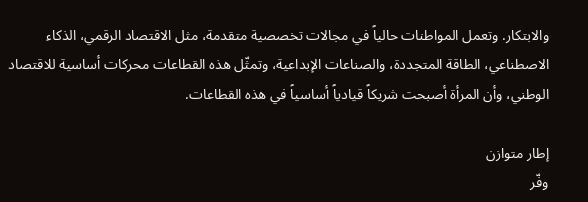والابتكار. وتعمل المواطنات حالياً في مجالات تخصصية متقدمة، مثل الاقتصاد الرقمي، الذكاء الاصطناعي، الطاقة المتجددة، والصناعات الإبداعية، وتمثّل هذه القطاعات محركات أساسية للاقتصاد الوطني، وأن المرأة أصبحت شريكاً قيادياً أساسياً في هذه القطاعات.

إطار متوازن
وفّر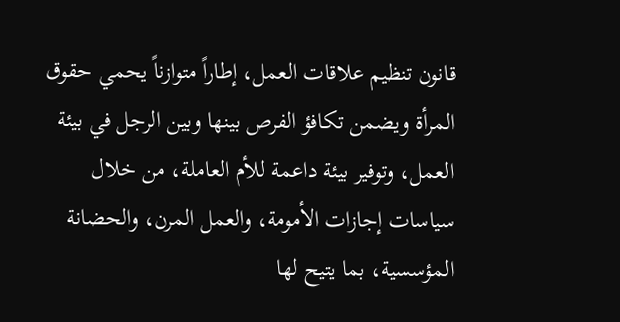قانون تنظيم علاقات العمل، إطاراً متوازناً يحمي حقوق المرأة ويضمن تكافؤ الفرص بينها وبين الرجل في بيئة العمل، وتوفير بيئة داعمة للأم العاملة، من خلال سياسات إجازات الأمومة، والعمل المرن، والحضانة المؤسسية، بما يتيح لها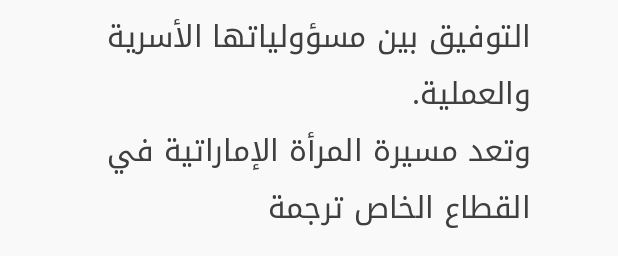التوفيق بين مسؤولياتها الأسرية والعملية.
وتعد مسيرة المرأة الإماراتية في القطاع الخاص ترجمة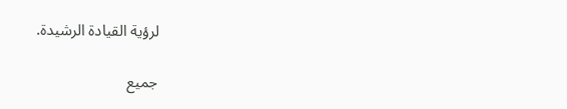لرؤية القيادة الرشيدة.

جميع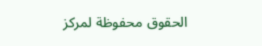الحقوق محفوظة لمركز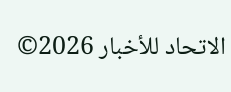الاتحاد للأخبار 2026©